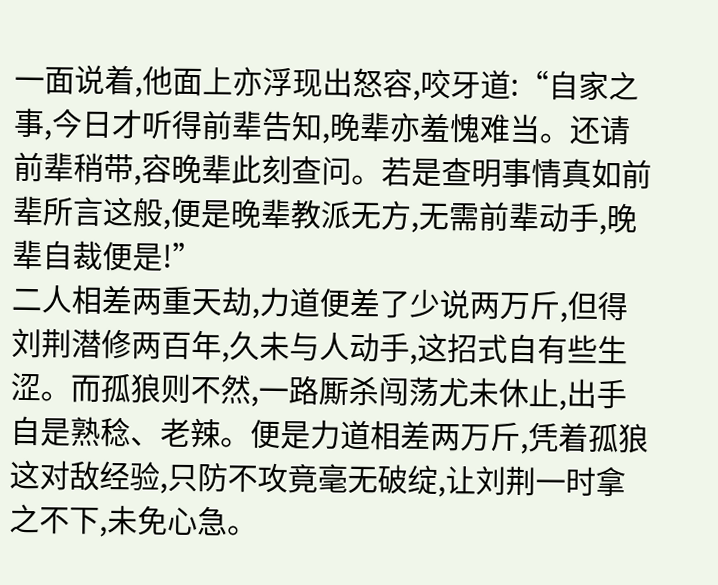一面说着,他面上亦浮现出怒容,咬牙道:“自家之事,今日才听得前辈告知,晚辈亦羞愧难当。还请前辈稍带,容晚辈此刻查问。若是查明事情真如前辈所言这般,便是晚辈教派无方,无需前辈动手,晚辈自裁便是!”
二人相差两重天劫,力道便差了少说两万斤,但得刘荆潜修两百年,久未与人动手,这招式自有些生涩。而孤狼则不然,一路厮杀闯荡尤未休止,出手自是熟稔、老辣。便是力道相差两万斤,凭着孤狼这对敌经验,只防不攻竟毫无破绽,让刘荆一时拿之不下,未免心急。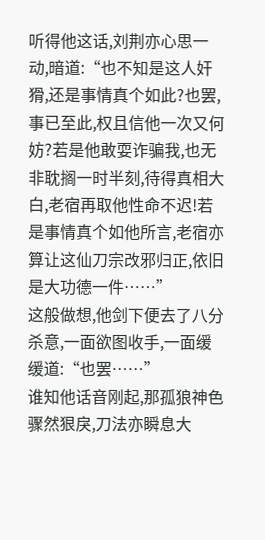听得他这话,刘荆亦心思一动,暗道:“也不知是这人奸猾,还是事情真个如此?也罢,事已至此,权且信他一次又何妨?若是他敢耍诈骗我,也无非耽搁一时半刻,待得真相大白,老宿再取他性命不迟!若是事情真个如他所言,老宿亦算让这仙刀宗改邪归正,依旧是大功德一件……”
这般做想,他剑下便去了八分杀意,一面欲图收手,一面缓缓道:“也罢……”
谁知他话音刚起,那孤狼神色骤然狠戾,刀法亦瞬息大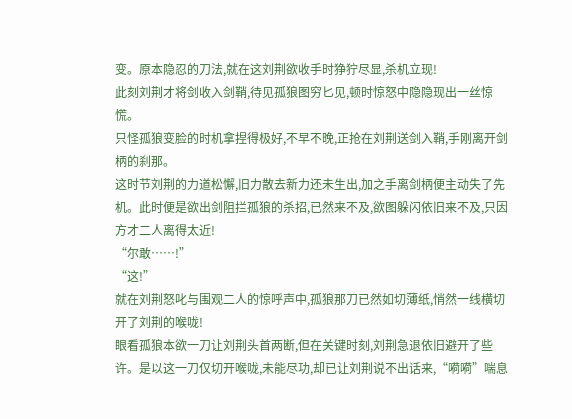变。原本隐忍的刀法,就在这刘荆欲收手时狰狞尽显,杀机立现!
此刻刘荆才将剑收入剑鞘,待见孤狼图穷匕见,顿时惊怒中隐隐现出一丝惊慌。
只怪孤狼变脸的时机拿捏得极好,不早不晚,正抢在刘荆送剑入鞘,手刚离开剑柄的刹那。
这时节刘荆的力道松懈,旧力散去新力还未生出,加之手离剑柄便主动失了先机。此时便是欲出剑阻拦孤狼的杀招,已然来不及,欲图躲闪依旧来不及,只因方才二人离得太近!
“尔敢……!”
“这!”
就在刘荆怒叱与围观二人的惊呼声中,孤狼那刀已然如切薄纸,悄然一线横切开了刘荆的喉咙!
眼看孤狼本欲一刀让刘荆头首两断,但在关键时刻,刘荆急退依旧避开了些许。是以这一刀仅切开喉咙,未能尽功,却已让刘荆说不出话来,“嗬嗬”喘息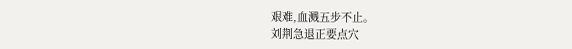艰难,血溅五步不止。
刘荆急退正要点穴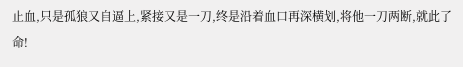止血,只是孤狼又自逼上,紧接又是一刀,终是沿着血口再深横划,将他一刀两断,就此了命!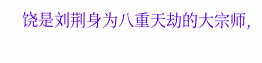饶是刘荆身为八重天劫的大宗师,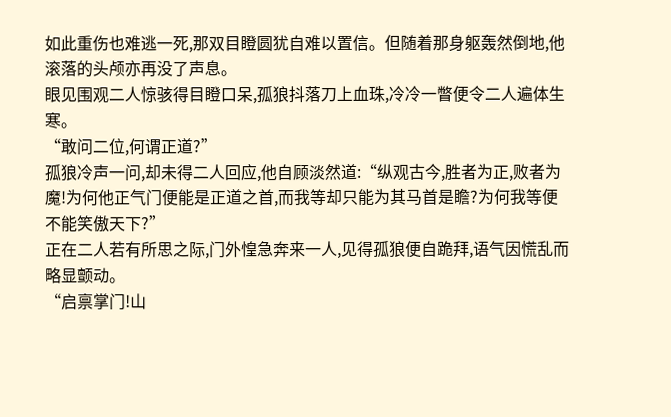如此重伤也难逃一死,那双目瞪圆犹自难以置信。但随着那身躯轰然倒地,他滚落的头颅亦再没了声息。
眼见围观二人惊骇得目瞪口呆,孤狼抖落刀上血珠,冷冷一瞥便令二人遍体生寒。
“敢问二位,何谓正道?”
孤狼冷声一问,却未得二人回应,他自顾淡然道:“纵观古今,胜者为正,败者为魔!为何他正气门便能是正道之首,而我等却只能为其马首是瞻?为何我等便不能笑傲天下?”
正在二人若有所思之际,门外惶急奔来一人,见得孤狼便自跪拜,语气因慌乱而略显颤动。
“启禀掌门!山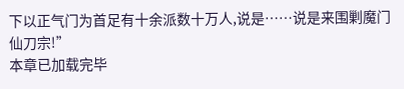下以正气门为首足有十余派数十万人,说是……说是来围剿魔门仙刀宗!”
本章已加载完毕